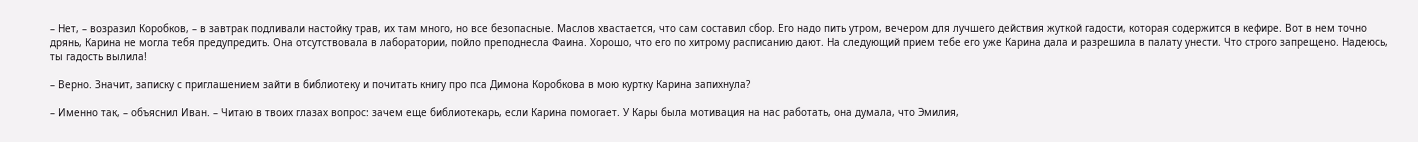– Нет, – возразил Коробков, – в завтрак подливали настойку трав, их там много, но все безопасные. Маслов хвастается, что сам составил сбор. Его надо пить утром, вечером для лучшего действия жуткой гадости, которая содержится в кефире. Вот в нем точно дрянь, Карина не могла тебя предупредить. Она отсутствовала в лаборатории, пойло преподнесла Фаина. Хорошо, что его по хитрому расписанию дают. На следующий прием тебе его уже Карина дала и разрешила в палату унести. Что строго запрещено. Надеюсь, ты гадость вылила!

– Верно. Значит, записку с приглашением зайти в библиотеку и почитать книгу про пса Димона Коробкова в мою куртку Карина запихнула?

– Именно так, – объяснил Иван. – Читаю в твоих глазах вопрос: зачем еще библиотекарь, если Карина помогает. У Кары была мотивация на нас работать, она думала, что Эмилия,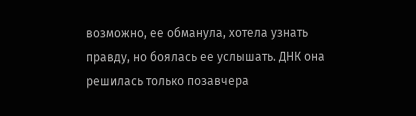возможно, ее обманула, хотела узнать правду, но боялась ее услышать. ДНК она решилась только позавчера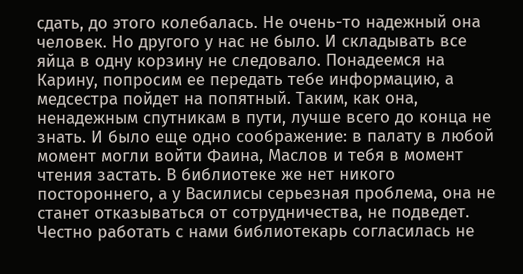сдать, до этого колебалась. Не очень-то надежный она человек. Но другого у нас не было. И складывать все яйца в одну корзину не следовало. Понадеемся на Карину, попросим ее передать тебе информацию, а медсестра пойдет на попятный. Таким, как она, ненадежным спутникам в пути, лучше всего до конца не знать. И было еще одно соображение: в палату в любой момент могли войти Фаина, Маслов и тебя в момент чтения застать. В библиотеке же нет никого постороннего, а у Василисы серьезная проблема, она не станет отказываться от сотрудничества, не подведет. Честно работать с нами библиотекарь согласилась не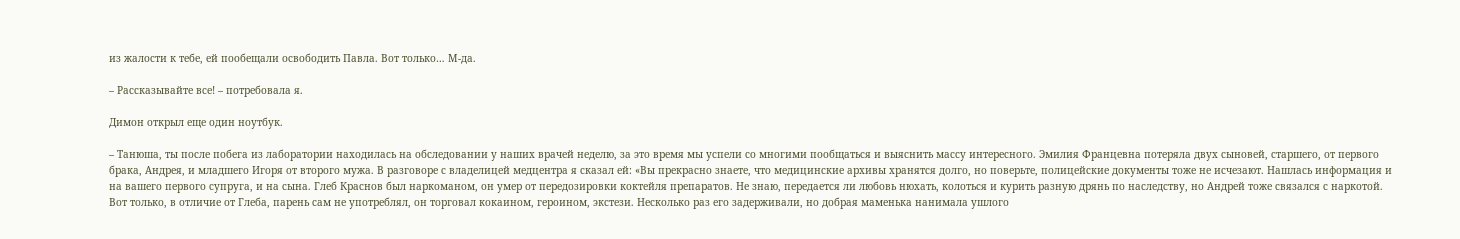из жалости к тебе, ей пообещали освободить Павла. Вот только… М-да.

– Рассказывайте все! – потребовала я.

Димон открыл еще один ноутбук.

– Танюша, ты после побега из лаборатории находилась на обследовании у наших врачей неделю, за это время мы успели со многими пообщаться и выяснить массу интересного. Эмилия Францевна потеряла двух сыновей, старшего, от первого брака, Андрея, и младшего Игоря от второго мужа. В разговоре с владелицей медцентра я сказал ей: «Вы прекрасно знаете, что медицинские архивы хранятся долго, но поверьте, полицейские документы тоже не исчезают. Нашлась информация и на вашего первого супруга, и на сына. Глеб Краснов был наркоманом, он умер от передозировки коктейля препаратов. Не знаю, передается ли любовь нюхать, колоться и курить разную дрянь по наследству, но Андрей тоже связался с наркотой. Вот только, в отличие от Глеба, парень сам не употреблял, он торговал кокаином, героином, экстези. Несколько раз его задерживали, но добрая маменька нанимала ушлого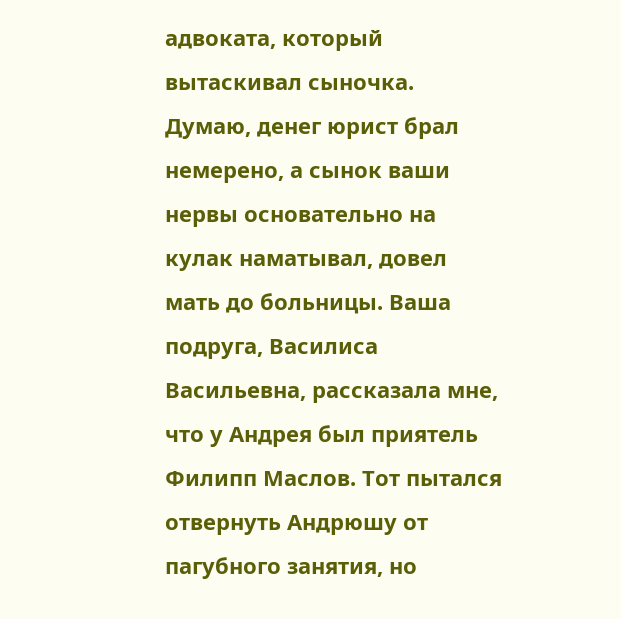адвоката, который вытаскивал сыночка. Думаю, денег юрист брал немерено, а сынок ваши нервы основательно на кулак наматывал, довел мать до больницы. Ваша подруга, Василиса Васильевна, рассказала мне, что у Андрея был приятель Филипп Маслов. Тот пытался отвернуть Андрюшу от пагубного занятия, но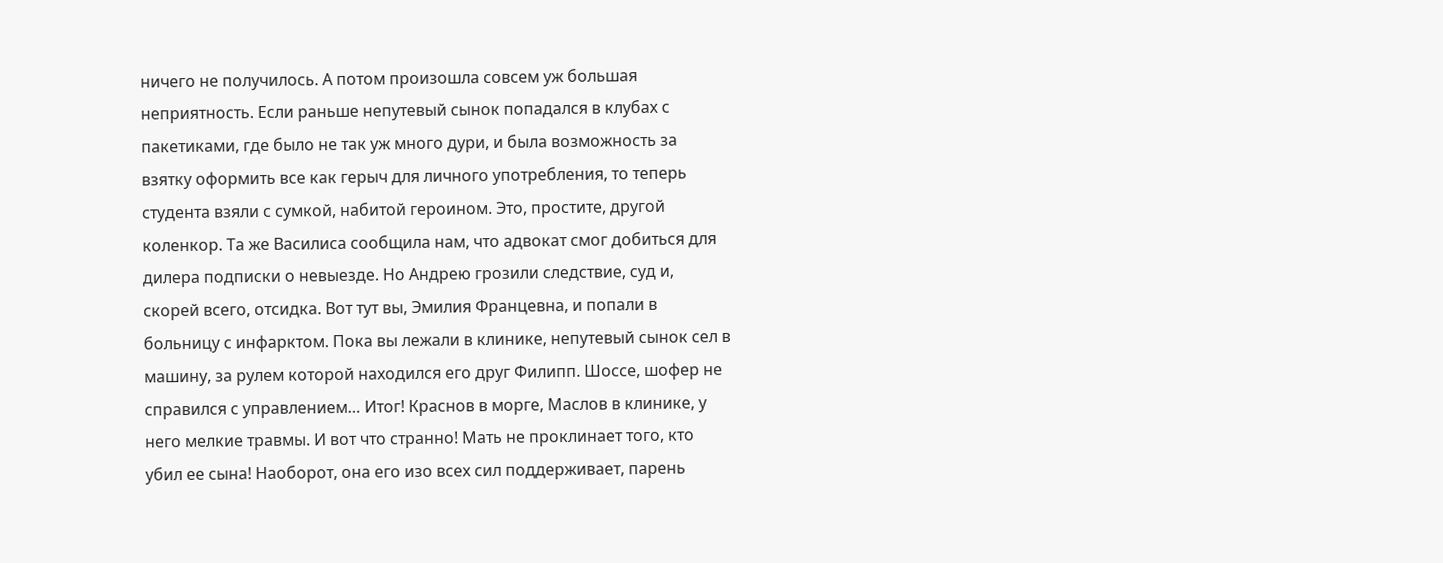ничего не получилось. А потом произошла совсем уж большая неприятность. Если раньше непутевый сынок попадался в клубах с пакетиками, где было не так уж много дури, и была возможность за взятку оформить все как герыч для личного употребления, то теперь студента взяли с сумкой, набитой героином. Это, простите, другой коленкор. Та же Василиса сообщила нам, что адвокат смог добиться для дилера подписки о невыезде. Но Андрею грозили следствие, суд и, скорей всего, отсидка. Вот тут вы, Эмилия Францевна, и попали в больницу с инфарктом. Пока вы лежали в клинике, непутевый сынок сел в машину, за рулем которой находился его друг Филипп. Шоссе, шофер не справился с управлением… Итог! Краснов в морге, Маслов в клинике, у него мелкие травмы. И вот что странно! Мать не проклинает того, кто убил ее сына! Наоборот, она его изо всех сил поддерживает, парень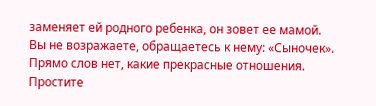заменяет ей родного ребенка, он зовет ее мамой. Вы не возражаете, обращаетесь к нему: «Сыночек». Прямо слов нет, какие прекрасные отношения. Простите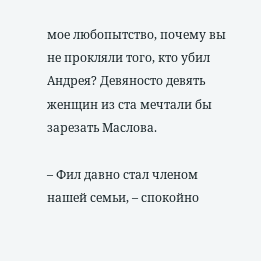мое любопытство, почему вы не прокляли того, кто убил Андрея? Девяносто девять женщин из ста мечтали бы зарезать Маслова.

– Фил давно стал членом нашей семьи, – спокойно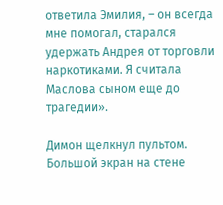ответила Эмилия, – он всегда мне помогал, старался удержать Андрея от торговли наркотиками. Я считала Маслова сыном еще до трагедии».

Димон щелкнул пультом. Большой экран на стене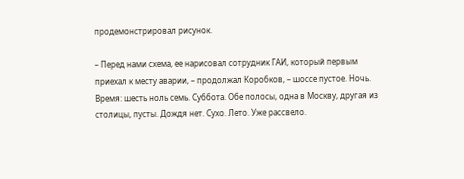продемонстрировал рисунок.

– Перед нами схема, ее нарисовал сотрудник ГАИ, который первым приехал к месту аварии, – продолжал Коробков, – шоссе пустое. Ночь. Время: шесть ноль семь. Суббота. Обе полосы, одна в Москву, другая из столицы, пусты. Дождя нет. Сухо. Лето. Уже рассвело.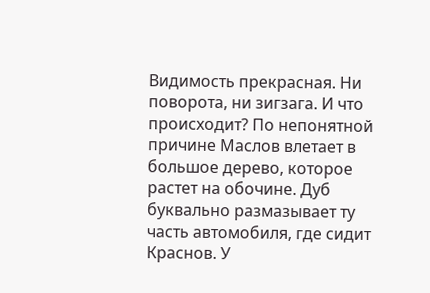Видимость прекрасная. Ни поворота, ни зигзага. И что происходит? По непонятной причине Маслов влетает в большое дерево, которое растет на обочине. Дуб буквально размазывает ту часть автомобиля, где сидит Краснов. У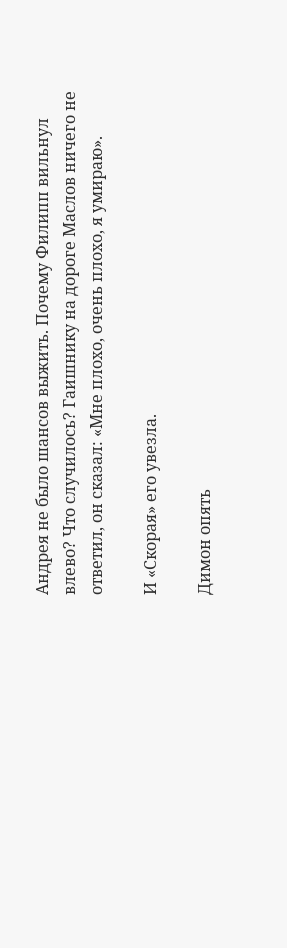Андрея не было шансов выжить. Почему Филипп вильнул влево? Что случилось? Гаишнику на дороге Маслов ничего не ответил, он сказал: «Мне плохо, очень плохо, я умираю».

И «Скорая» его увезла.

Димон опять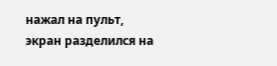нажал на пульт, экран разделился на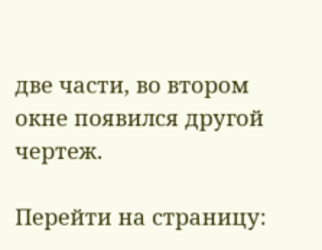две части, во втором окне появился другой чертеж.

Перейти на страницу: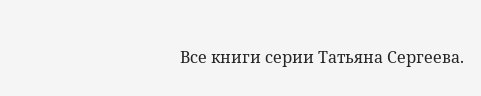Все книги серии Татьяна Сергеева.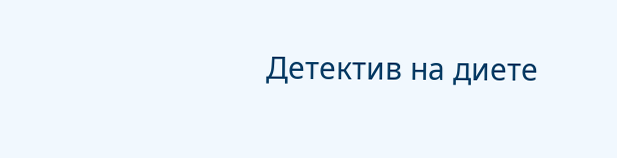Детектив на диете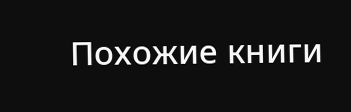Похожие книги